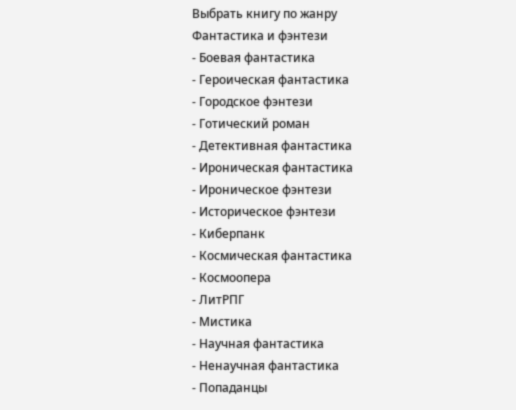Выбрать книгу по жанру
Фантастика и фэнтези
- Боевая фантастика
- Героическая фантастика
- Городское фэнтези
- Готический роман
- Детективная фантастика
- Ироническая фантастика
- Ироническое фэнтези
- Историческое фэнтези
- Киберпанк
- Космическая фантастика
- Космоопера
- ЛитРПГ
- Мистика
- Научная фантастика
- Ненаучная фантастика
- Попаданцы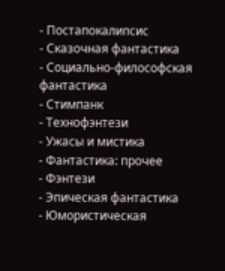- Постапокалипсис
- Сказочная фантастика
- Социально-философская фантастика
- Стимпанк
- Технофэнтези
- Ужасы и мистика
- Фантастика: прочее
- Фэнтези
- Эпическая фантастика
- Юмористическая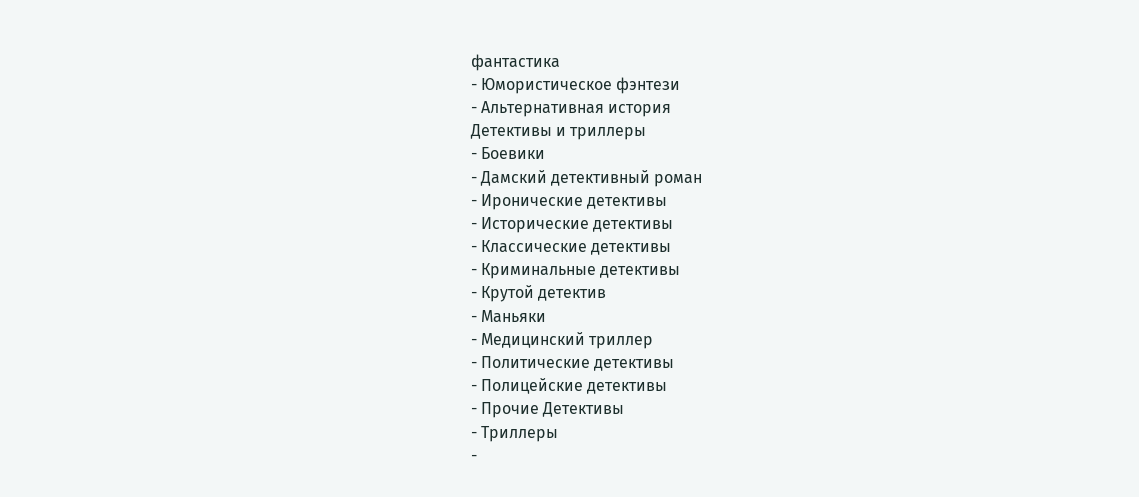фантастика
- Юмористическое фэнтези
- Альтернативная история
Детективы и триллеры
- Боевики
- Дамский детективный роман
- Иронические детективы
- Исторические детективы
- Классические детективы
- Криминальные детективы
- Крутой детектив
- Маньяки
- Медицинский триллер
- Политические детективы
- Полицейские детективы
- Прочие Детективы
- Триллеры
-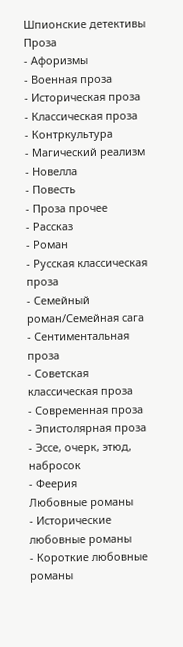Шпионские детективы
Проза
- Афоризмы
- Военная проза
- Историческая проза
- Классическая проза
- Контркультура
- Магический реализм
- Новелла
- Повесть
- Проза прочее
- Рассказ
- Роман
- Русская классическая проза
- Семейный роман/Семейная сага
- Сентиментальная проза
- Советская классическая проза
- Современная проза
- Эпистолярная проза
- Эссе, очерк, этюд, набросок
- Феерия
Любовные романы
- Исторические любовные романы
- Короткие любовные романы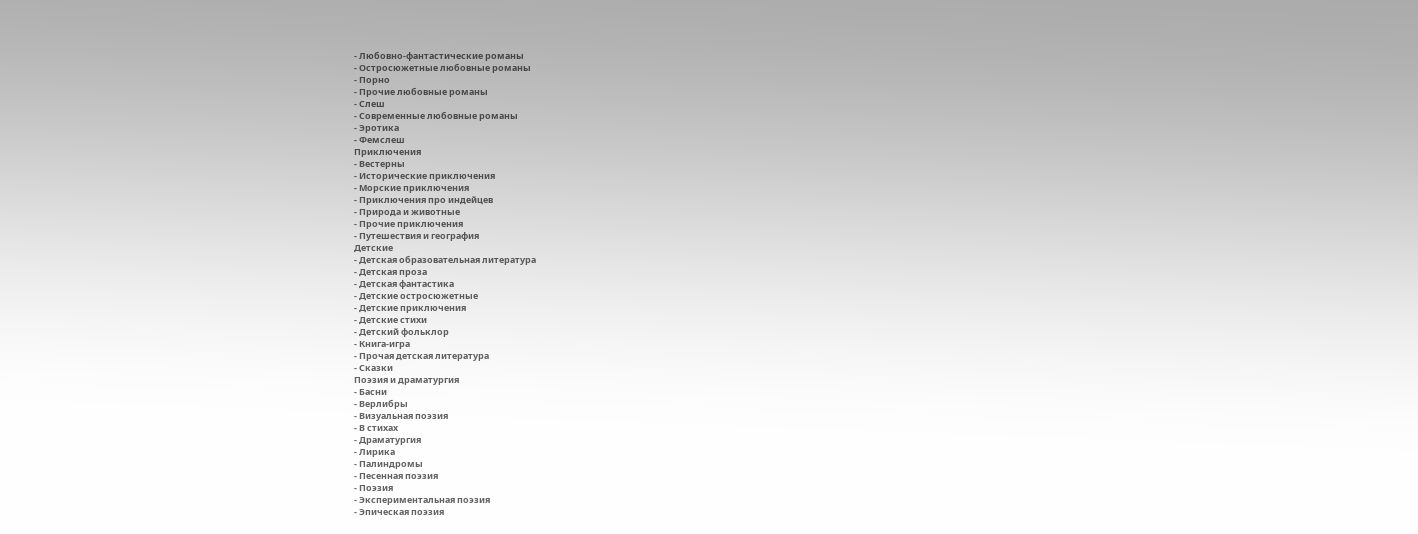- Любовно-фантастические романы
- Остросюжетные любовные романы
- Порно
- Прочие любовные романы
- Слеш
- Современные любовные романы
- Эротика
- Фемслеш
Приключения
- Вестерны
- Исторические приключения
- Морские приключения
- Приключения про индейцев
- Природа и животные
- Прочие приключения
- Путешествия и география
Детские
- Детская образовательная литература
- Детская проза
- Детская фантастика
- Детские остросюжетные
- Детские приключения
- Детские стихи
- Детский фольклор
- Книга-игра
- Прочая детская литература
- Сказки
Поэзия и драматургия
- Басни
- Верлибры
- Визуальная поэзия
- В стихах
- Драматургия
- Лирика
- Палиндромы
- Песенная поэзия
- Поэзия
- Экспериментальная поэзия
- Эпическая поэзия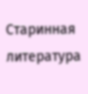Старинная литература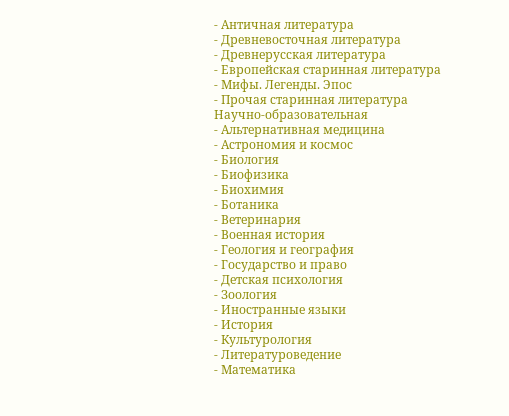- Античная литература
- Древневосточная литература
- Древнерусская литература
- Европейская старинная литература
- Мифы. Легенды. Эпос
- Прочая старинная литература
Научно-образовательная
- Альтернативная медицина
- Астрономия и космос
- Биология
- Биофизика
- Биохимия
- Ботаника
- Ветеринария
- Военная история
- Геология и география
- Государство и право
- Детская психология
- Зоология
- Иностранные языки
- История
- Культурология
- Литературоведение
- Математика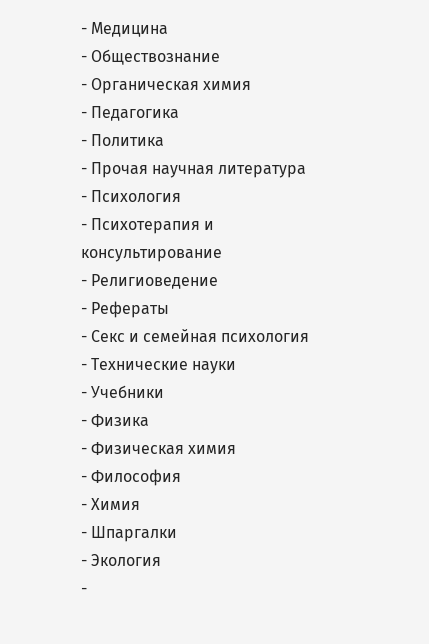- Медицина
- Обществознание
- Органическая химия
- Педагогика
- Политика
- Прочая научная литература
- Психология
- Психотерапия и консультирование
- Религиоведение
- Рефераты
- Секс и семейная психология
- Технические науки
- Учебники
- Физика
- Физическая химия
- Философия
- Химия
- Шпаргалки
- Экология
-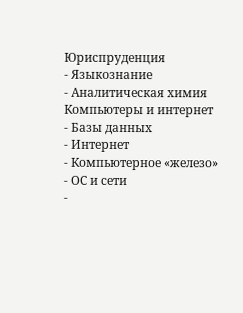Юриспруденция
- Языкознание
- Аналитическая химия
Компьютеры и интернет
- Базы данных
- Интернет
- Компьютерное «железо»
- ОС и сети
-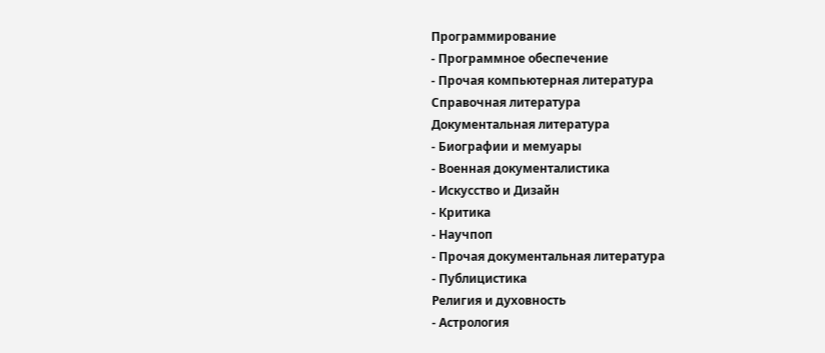Программирование
- Программное обеспечение
- Прочая компьютерная литература
Справочная литература
Документальная литература
- Биографии и мемуары
- Военная документалистика
- Искусство и Дизайн
- Критика
- Научпоп
- Прочая документальная литература
- Публицистика
Религия и духовность
- Астрология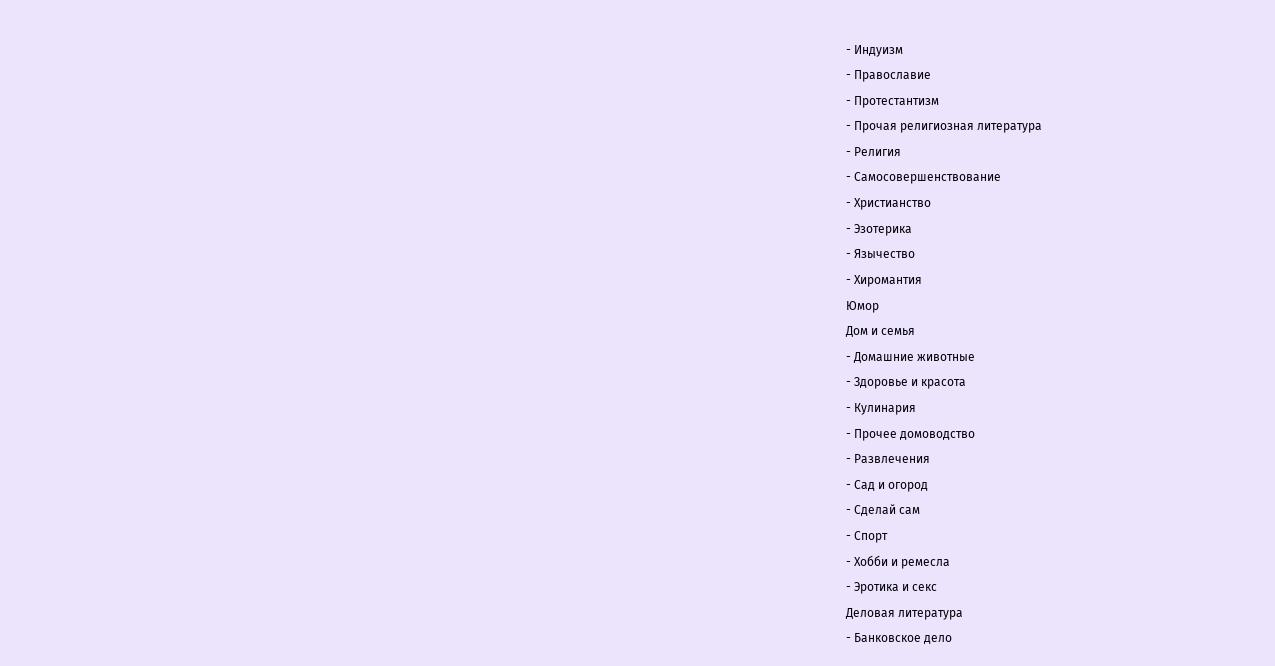- Индуизм
- Православие
- Протестантизм
- Прочая религиозная литература
- Религия
- Самосовершенствование
- Христианство
- Эзотерика
- Язычество
- Хиромантия
Юмор
Дом и семья
- Домашние животные
- Здоровье и красота
- Кулинария
- Прочее домоводство
- Развлечения
- Сад и огород
- Сделай сам
- Спорт
- Хобби и ремесла
- Эротика и секс
Деловая литература
- Банковское дело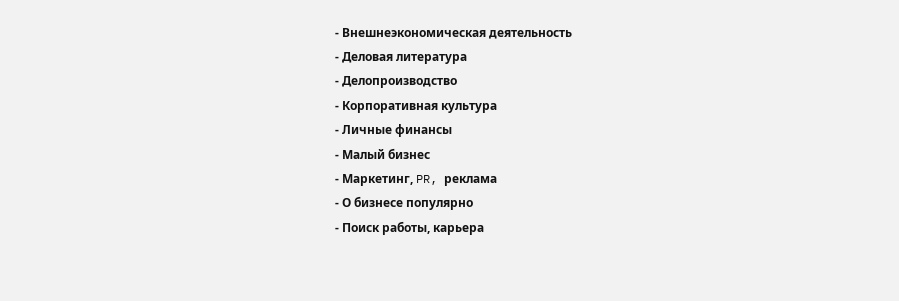- Внешнеэкономическая деятельность
- Деловая литература
- Делопроизводство
- Корпоративная культура
- Личные финансы
- Малый бизнес
- Маркетинг, PR, реклама
- О бизнесе популярно
- Поиск работы, карьера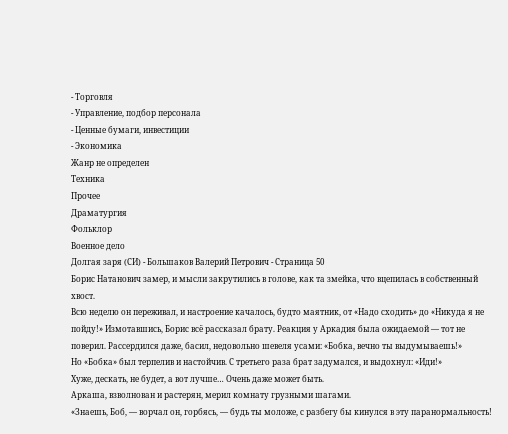- Торговля
- Управление, подбор персонала
- Ценные бумаги, инвестиции
- Экономика
Жанр не определен
Техника
Прочее
Драматургия
Фольклор
Военное дело
Долгая заря (СИ) - Большаков Валерий Петрович - Страница 50
Борис Натанович замер, и мысли закрутились в голове, как та змейка, что вцепилась в собственный хвост.
Всю неделю он переживал, и настроение качалось, будто маятник, от «Надо сходить» до «Никуда я не пойду!» Измотавшись, Борис всё рассказал брату. Реакция у Аркадия была ожидаемой — тот не поверил. Рассердился даже, басил, недовольно шевеля усами: «Бобка, вечно ты выдумываешь!»
Но «Бобка» был терпелив и настойчив. С третьего раза брат задумался, и выдохнул: «Иди!»
Хуже, дескать, не будет, а вот лучше… Очень даже может быть.
Аркаша, взволнован и растерян, мерил комнату грузными шагами.
«Знаешь, Боб, — ворчал он, горбясь, — будь ты моложе, с разбегу бы кинулся в эту паранормальность!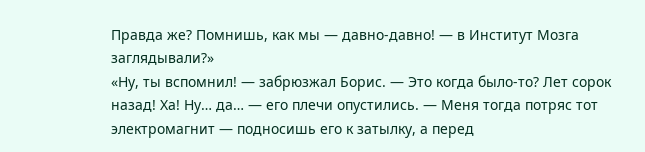Правда же? Помнишь, как мы — давно-давно! — в Институт Мозга заглядывали?»
«Ну, ты вспомнил! — забрюзжал Борис. — Это когда было-то? Лет сорок назад! Ха! Ну… да… — его плечи опустились. — Меня тогда потряс тот электромагнит — подносишь его к затылку, а перед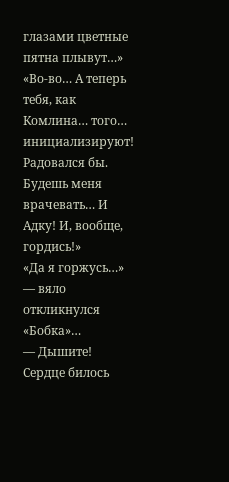глазами цветные пятна плывут…»
«Во-во… А теперь тебя, как Комлина… того… инициализируют! Радовался бы. Будешь меня врачевать… И Адку! И, вообще, гордись!»
«Да я горжусь…» — вяло откликнулся «Бобка»…
— Дышите!
Сердце билось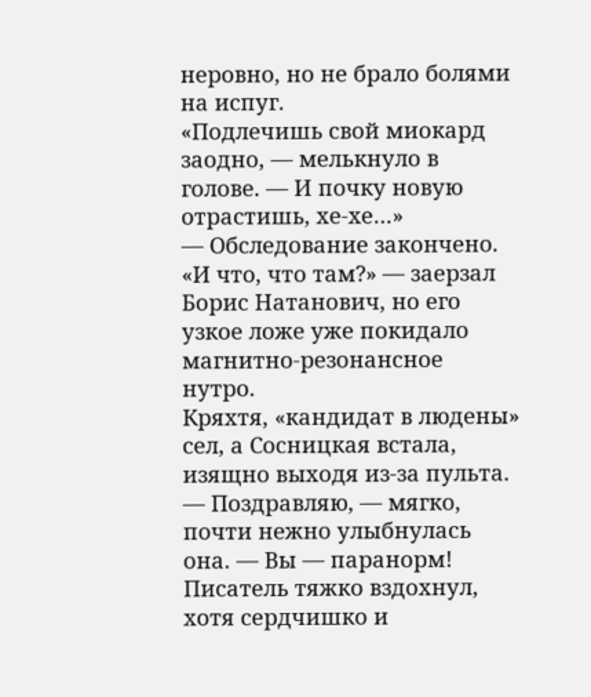неровно, но не брало болями на испуг.
«Подлечишь свой миокард заодно, — мелькнуло в голове. — И почку новую отрастишь, хе-хе…»
— Обследование закончено.
«И что, что там?» — заерзал Борис Натанович, но его узкое ложе уже покидало магнитно-резонансное нутро.
Кряхтя, «кандидат в людены» сел, а Сосницкая встала, изящно выходя из-за пульта.
— Поздравляю, — мягко, почти нежно улыбнулась она. — Вы — паранорм!
Писатель тяжко вздохнул, хотя сердчишко и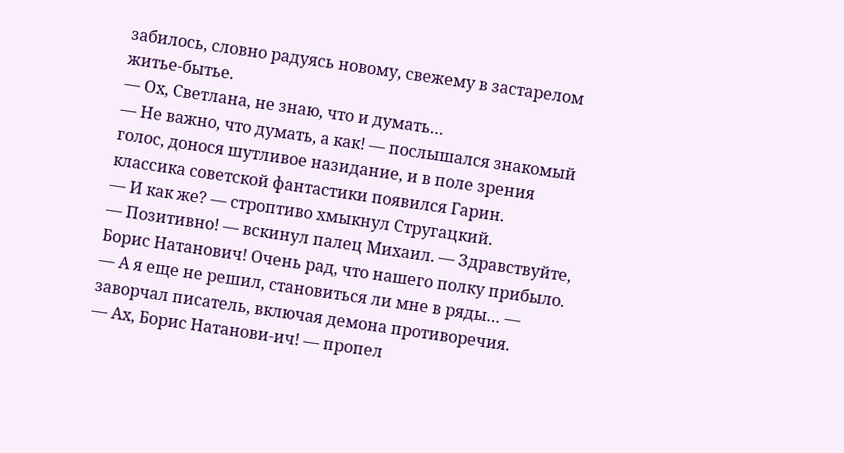забилось, словно радуясь новому, свежему в застарелом житье-бытье.
— Ох, Светлана, не знаю, что и думать…
— Не важно, что думать, а как! — послышался знакомый голос, донося шутливое назидание, и в поле зрения классика советской фантастики появился Гарин.
— И как же? — строптиво хмыкнул Стругацкий.
— Позитивно! — вскинул палец Михаил. — Здравствуйте, Борис Натанович! Очень рад, что нашего полку прибыло.
— А я еще не решил, становиться ли мне в ряды… — заворчал писатель, включая демона противоречия.
— Ах, Борис Натанови-ич! — пропел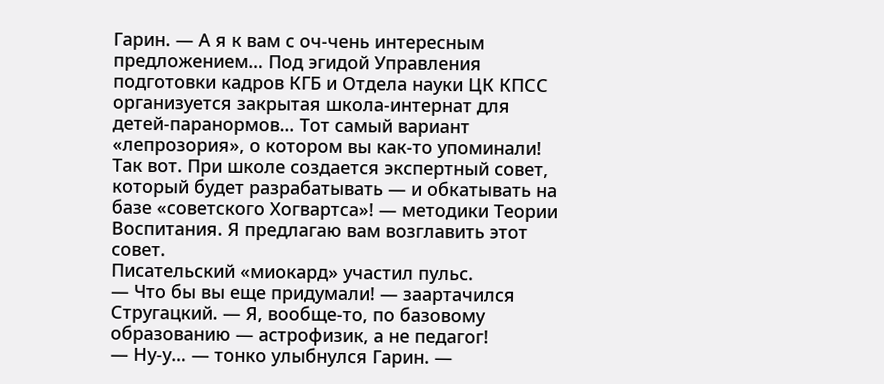Гарин. — А я к вам с оч-чень интересным предложением… Под эгидой Управления подготовки кадров КГБ и Отдела науки ЦК КПСС организуется закрытая школа-интернат для детей-паранормов… Тот самый вариант «лепрозория», о котором вы как-то упоминали! Так вот. При школе создается экспертный совет, который будет разрабатывать — и обкатывать на базе «советского Хогвартса»! — методики Теории Воспитания. Я предлагаю вам возглавить этот совет.
Писательский «миокард» участил пульс.
— Что бы вы еще придумали! — заартачился Стругацкий. — Я, вообще-то, по базовому образованию — астрофизик, а не педагог!
— Ну-у… — тонко улыбнулся Гарин. —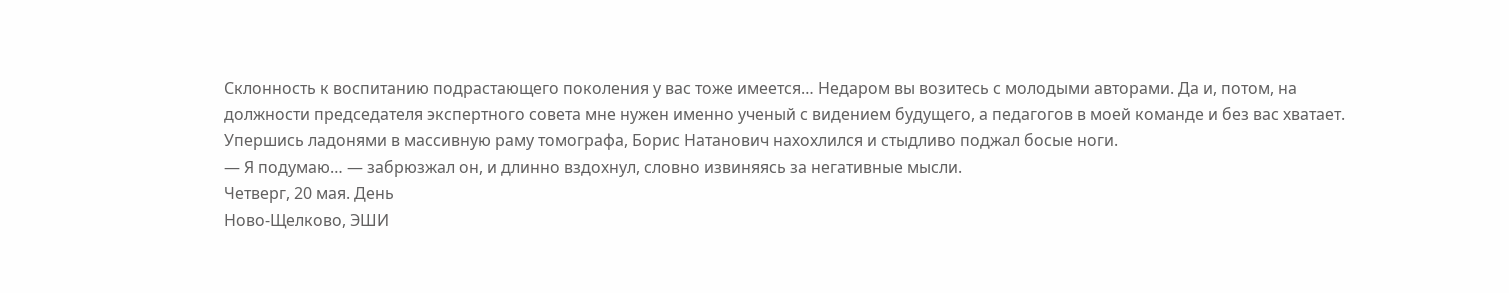Склонность к воспитанию подрастающего поколения у вас тоже имеется… Недаром вы возитесь с молодыми авторами. Да и, потом, на должности председателя экспертного совета мне нужен именно ученый с видением будущего, а педагогов в моей команде и без вас хватает.
Упершись ладонями в массивную раму томографа, Борис Натанович нахохлился и стыдливо поджал босые ноги.
— Я подумаю… — забрюзжал он, и длинно вздохнул, словно извиняясь за негативные мысли.
Четверг, 20 мая. День
Ново-Щелково, ЭШИ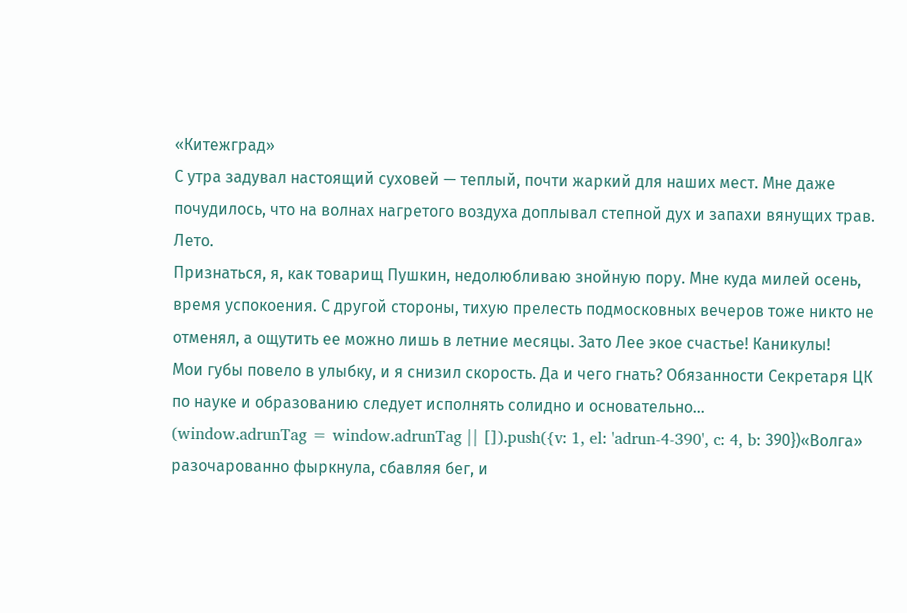«Китежград»
С утра задувал настоящий суховей — теплый, почти жаркий для наших мест. Мне даже почудилось, что на волнах нагретого воздуха доплывал степной дух и запахи вянущих трав. Лето.
Признаться, я, как товарищ Пушкин, недолюбливаю знойную пору. Мне куда милей осень, время успокоения. С другой стороны, тихую прелесть подмосковных вечеров тоже никто не отменял, а ощутить ее можно лишь в летние месяцы. Зато Лее экое счастье! Каникулы!
Мои губы повело в улыбку, и я снизил скорость. Да и чего гнать? Обязанности Секретаря ЦК по науке и образованию следует исполнять солидно и основательно…
(window.adrunTag = window.adrunTag || []).push({v: 1, el: 'adrun-4-390', c: 4, b: 390})«Волга» разочарованно фыркнула, сбавляя бег, и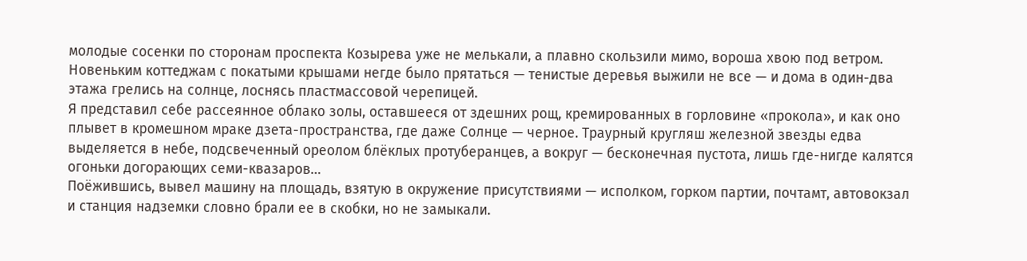молодые сосенки по сторонам проспекта Козырева уже не мелькали, а плавно скользили мимо, вороша хвою под ветром.
Новеньким коттеджам с покатыми крышами негде было прятаться — тенистые деревья выжили не все — и дома в один-два этажа грелись на солнце, лоснясь пластмассовой черепицей.
Я представил себе рассеянное облако золы, оставшееся от здешних рощ, кремированных в горловине «прокола», и как оно плывет в кромешном мраке дзета-пространства, где даже Солнце — черное. Траурный кругляш железной звезды едва выделяется в небе, подсвеченный ореолом блёклых протуберанцев, а вокруг — бесконечная пустота, лишь где-нигде калятся огоньки догорающих семи-квазаров…
Поёжившись, вывел машину на площадь, взятую в окружение присутствиями — исполком, горком партии, почтамт, автовокзал и станция надземки словно брали ее в скобки, но не замыкали.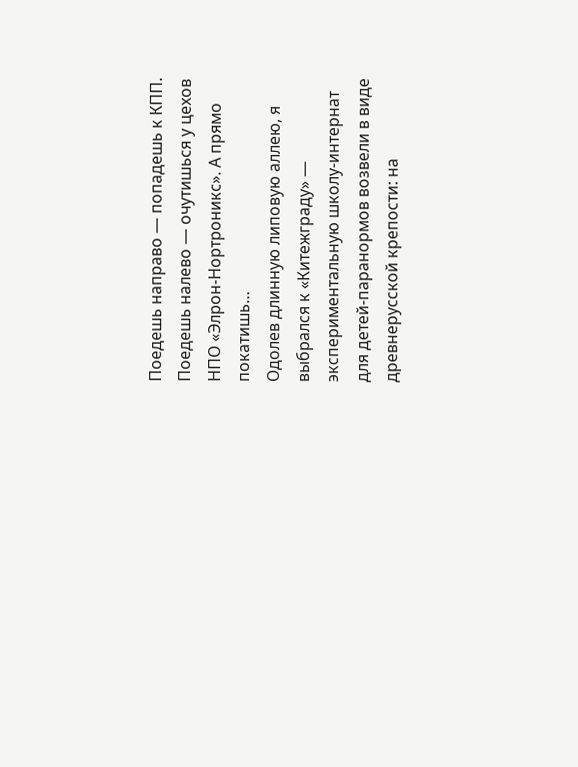Поедешь направо — попадешь к КПП. Поедешь налево — очутишься у цехов НПО «Элрон-Нортроникс». А прямо покатишь…
Одолев длинную липовую аллею, я выбрался к «Китежграду» — экспериментальную школу-интернат для детей-паранормов возвели в виде древнерусской крепости: на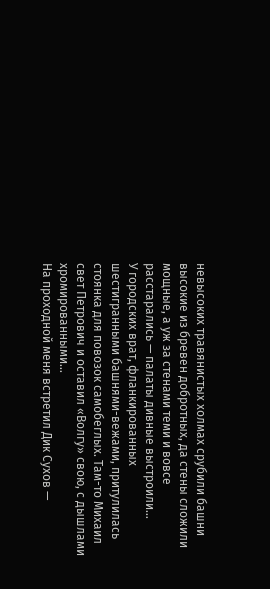невысоких травянистых холмах срубили башни высокие из бревен добротных, да стены сложили мощные, а уж за стенами теми и вовсе расстарались — палаты дивные выстроили…
У городских врат, фланкированных шестигранными башнями-вежами, притулилась стоянка для повозок самобеглых. Там-то Михаил свет Петрович и оставил «Волгу» свою, с дышлами хромированными…
На проходной меня встретил Дик Сухов —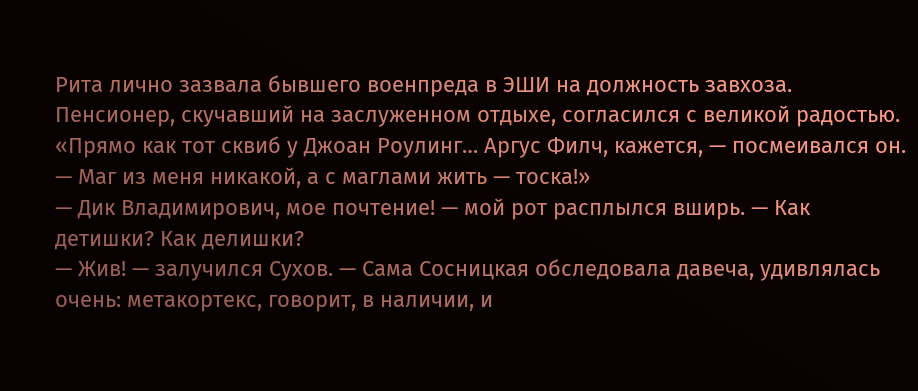Рита лично зазвала бывшего военпреда в ЭШИ на должность завхоза. Пенсионер, скучавший на заслуженном отдыхе, согласился с великой радостью.
«Прямо как тот сквиб у Джоан Роулинг… Аргус Филч, кажется, — посмеивался он. — Маг из меня никакой, а с маглами жить — тоска!»
— Дик Владимирович, мое почтение! — мой рот расплылся вширь. — Как детишки? Как делишки?
— Жив! — залучился Сухов. — Сама Сосницкая обследовала давеча, удивлялась очень: метакортекс, говорит, в наличии, и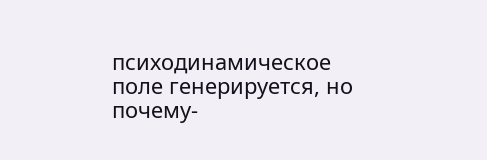психодинамическое поле генерируется, но почему-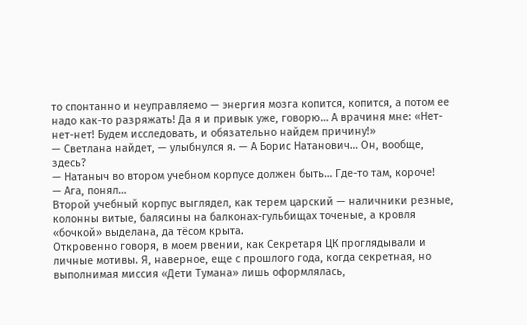то спонтанно и неуправляемо — энергия мозга копится, копится, а потом ее надо как-то разряжать! Да я и привык уже, говорю… А врачиня мне: «Нет-нет-нет! Будем исследовать, и обязательно найдем причину!»
— Светлана найдет, — улыбнулся я. — А Борис Натанович… Он, вообще, здесь?
— Натаныч во втором учебном корпусе должен быть… Где-то там, короче!
— Ага, понял…
Второй учебный корпус выглядел, как терем царский — наличники резные, колонны витые, балясины на балконах-гульбищах точеные, а кровля «бочкой» выделана, да тёсом крыта.
Откровенно говоря, в моем рвении, как Секретаря ЦК проглядывали и личные мотивы. Я, наверное, еще с прошлого года, когда секретная, но выполнимая миссия «Дети Тумана» лишь оформлялась,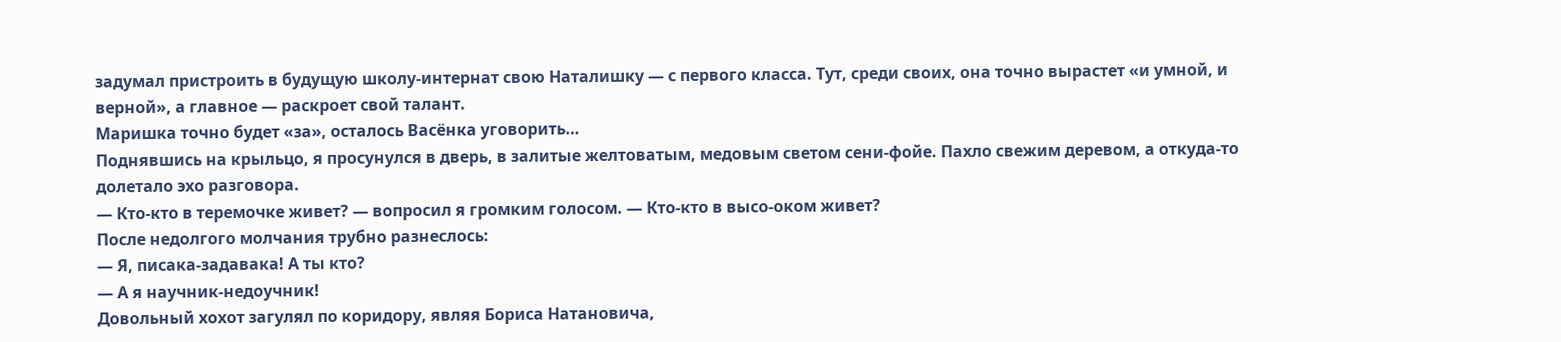задумал пристроить в будущую школу-интернат свою Наталишку — с первого класса. Тут, среди своих, она точно вырастет «и умной, и верной», а главное — раскроет свой талант.
Маришка точно будет «за», осталось Васёнка уговорить…
Поднявшись на крыльцо, я просунулся в дверь, в залитые желтоватым, медовым светом сени-фойе. Пахло свежим деревом, а откуда-то долетало эхо разговора.
— Кто-кто в теремочке живет? — вопросил я громким голосом. — Кто-кто в высо-оком живет?
После недолгого молчания трубно разнеслось:
— Я, писака-задавака! А ты кто?
— А я научник-недоучник!
Довольный хохот загулял по коридору, являя Бориса Натановича,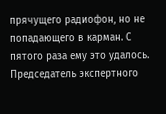прячущего радиофон, но не попадающего в карман. С пятого раза ему это удалось.
Председатель экспертного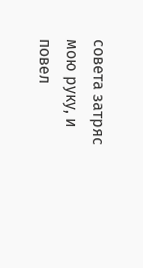совета затряс мою руку, и повел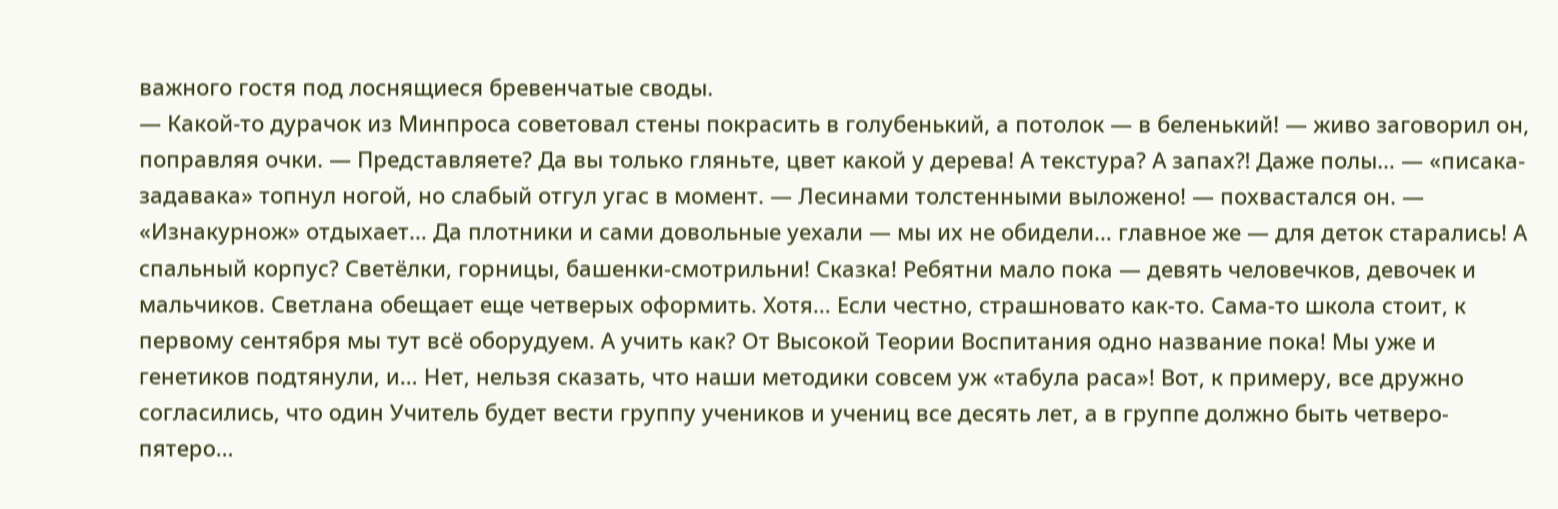важного гостя под лоснящиеся бревенчатые своды.
— Какой-то дурачок из Минпроса советовал стены покрасить в голубенький, а потолок — в беленький! — живо заговорил он, поправляя очки. — Представляете? Да вы только гляньте, цвет какой у дерева! А текстура? А запах⁈ Даже полы… — «писака-задавака» топнул ногой, но слабый отгул угас в момент. — Лесинами толстенными выложено! — похвастался он. — «Изнакурнож» отдыхает… Да плотники и сами довольные уехали — мы их не обидели… главное же — для деток старались! А спальный корпус? Светёлки, горницы, башенки-смотрильни! Сказка! Ребятни мало пока — девять человечков, девочек и мальчиков. Светлана обещает еще четверых оформить. Хотя… Если честно, страшновато как-то. Сама-то школа стоит, к первому сентября мы тут всё оборудуем. А учить как? От Высокой Теории Воспитания одно название пока! Мы уже и генетиков подтянули, и… Нет, нельзя сказать, что наши методики совсем уж «табула раса»! Вот, к примеру, все дружно согласились, что один Учитель будет вести группу учеников и учениц все десять лет, а в группе должно быть четверо-пятеро…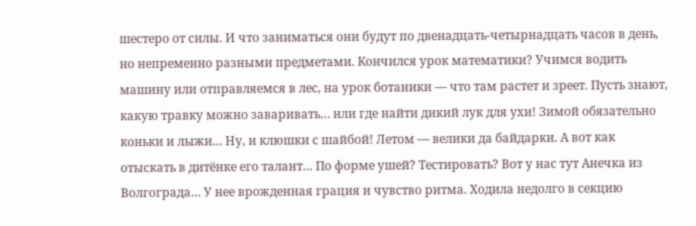шестеро от силы. И что заниматься они будут по двенадцать-четырнадцать часов в день, но непременно разными предметами. Кончился урок математики? Учимся водить машину или отправляемся в лес, на урок ботаники — что там растет и зреет. Пусть знают, какую травку можно заваривать… или где найти дикий лук для ухи! Зимой обязательно коньки и лыжи… Ну, и клюшки с шайбой! Летом — велики да байдарки. А вот как отыскать в дитёнке его талант… По форме ушей? Тестировать? Вот у нас тут Анечка из Волгограда… У нее врожденная грация и чувство ритма. Ходила недолго в секцию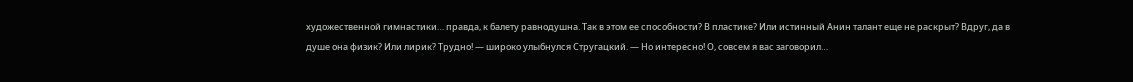художественной гимнастики… правда, к балету равнодушна. Так в этом ее способности? В пластике? Или истинный Анин талант еще не раскрыт? Вдруг, да в душе она физик? Или лирик? Трудно! — широко улыбнулся Стругацкий. — Но интересно! О, совсем я вас заговорил…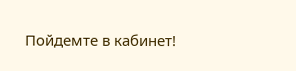Пойдемте в кабинет!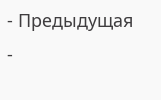- Предыдущая
-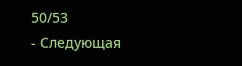50/53
- Следующая